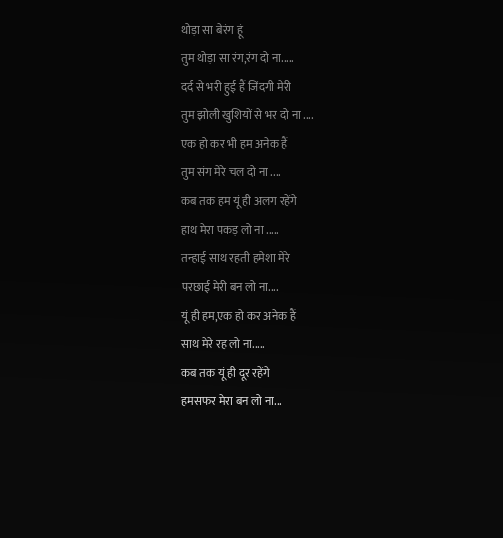थोड़ा सा बेरंग हूं
तुम थोड़ा सा रंग,रंग दो ना.....
दर्द से भरी हुई हैं जिंदगी मेरी
तुम झोली खुशियों से भर दो ना ....
एक हो कर भी हम अनेक हैं
तुम संग मेरे चल दो ना ....
कब तक हम यूं ही अलग रहेंगे
हाथ मेरा पकड़ लो ना .....
तन्हाई साथ रहती हमेशा मेरे
परछाई मेरी बन लो ना....
यूं ही हम,एक हो कर अनेक हैं
साथ मेरे रह लो ना.....
कब तक यूं ही दूर रहेंगे
हमसफर मेरा बन लो ना...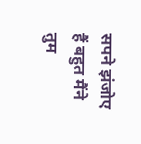सपने झंजोए हैं बहुत मैंने
तुम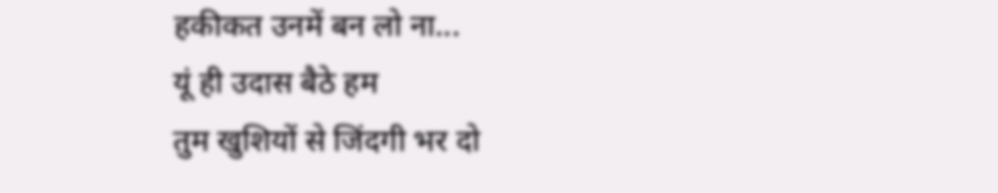हकीकत उनमें बन लो ना...
यूं ही उदास बैठे हम
तुम खुशियों से जिंदगी भर दो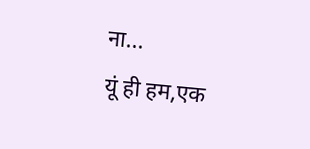ना...
यूं ही हम,एक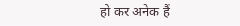हो कर अनेक हैं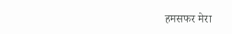हमसफर मेरा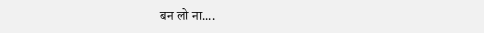बन लो ना....